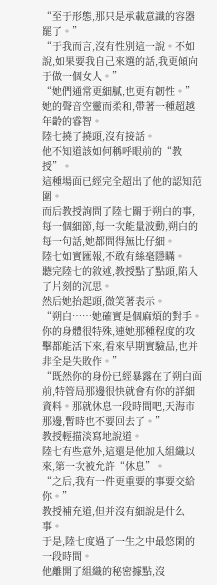“至于形態,那只是承載意識的容器罷了。”
“于我而言,沒有性別這一說。不如說,如果要我自己來選的話,我更傾向于做一個女人。”
“她們通常更細膩,也更有韌性。”
她的聲音空靈而柔和,帶著一種超越年齡的睿智。
陸七撓了撓頭,沒有接話。
他不知道該如何稱呼眼前的“教授”。
這種場面已經完全超出了他的認知范圍。
而后教授詢問了陸七關于朔白的事,每一個細節,每一次能量波動,朔白的每一句話,她都問得無比仔細。
陸七如實匯報,不敢有絲毫隱瞞。
聽完陸七的敘述,教授點了點頭,陷入了片刻的沉思。
然后她抬起頭,微笑著表示。
“朔白……她確實是個麻煩的對手。你的身體很特殊,連她那種程度的攻擊都能活下來,看來早期實驗品,也并非全是失敗作。”
“既然你的身份已經暴露在了朔白面前,特管局那邊很快就會有你的詳細資料。那就休息一段時間吧,天海市那邊,暫時也不要回去了。”
教授輕描淡寫地說道。
陸七有些意外,這還是他加入組織以來,第一次被允許“休息”。
“之后,我有一件更重要的事要交給你。”
教授補充道,但并沒有細說是什么事。
于是,陸七度過了一生之中最悠閑的一段時間。
他離開了組織的秘密據點,沒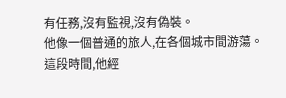有任務,沒有監視,沒有偽裝。
他像一個普通的旅人,在各個城市間游蕩。
這段時間,他經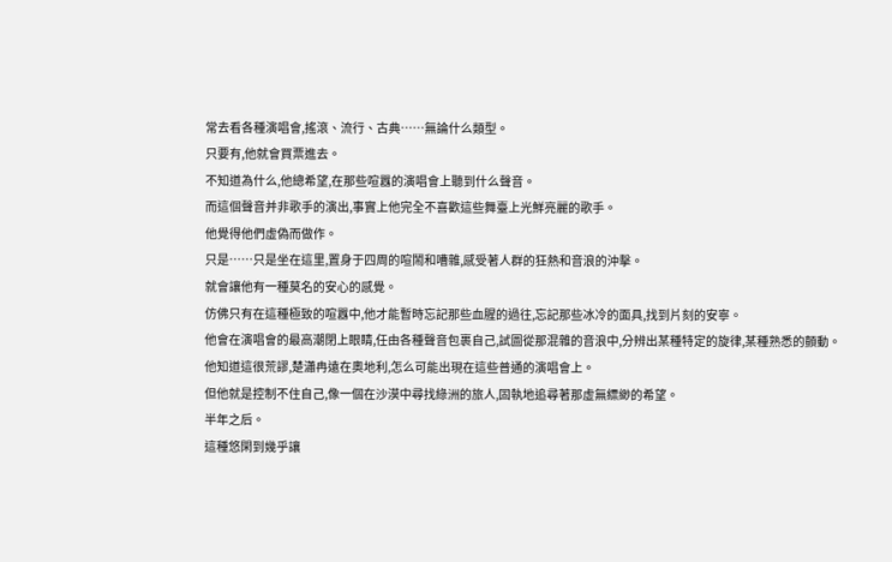常去看各種演唱會,搖滾、流行、古典……無論什么類型。
只要有,他就會買票進去。
不知道為什么,他總希望,在那些喧囂的演唱會上聽到什么聲音。
而這個聲音并非歌手的演出,事實上他完全不喜歡這些舞臺上光鮮亮麗的歌手。
他覺得他們虛偽而做作。
只是……只是坐在這里,置身于四周的喧鬧和嘈雜,感受著人群的狂熱和音浪的沖擊。
就會讓他有一種莫名的安心的感覺。
仿佛只有在這種極致的喧囂中,他才能暫時忘記那些血腥的過往,忘記那些冰冷的面具,找到片刻的安寧。
他會在演唱會的最高潮閉上眼睛,任由各種聲音包裹自己,試圖從那混雜的音浪中,分辨出某種特定的旋律,某種熟悉的顫動。
他知道這很荒謬,楚瀟冉遠在奧地利,怎么可能出現在這些普通的演唱會上。
但他就是控制不住自己,像一個在沙漠中尋找綠洲的旅人,固執地追尋著那虛無縹緲的希望。
半年之后。
這種悠閑到幾乎讓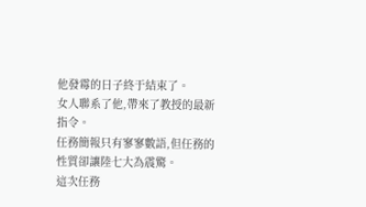他發霉的日子終于結束了。
女人聯系了他,帶來了教授的最新指令。
任務簡報只有寥寥數語,但任務的性質卻讓陸七大為震驚。
這次任務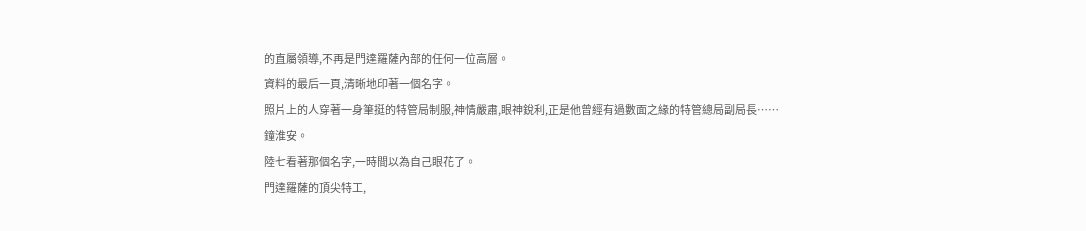的直屬領導,不再是門達羅薩內部的任何一位高層。
資料的最后一頁,清晰地印著一個名字。
照片上的人穿著一身筆挺的特管局制服,神情嚴肅,眼神銳利,正是他曾經有過數面之緣的特管總局副局長……
鐘淮安。
陸七看著那個名字,一時間以為自己眼花了。
門達羅薩的頂尖特工,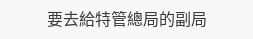要去給特管總局的副局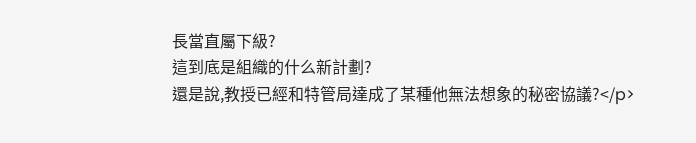長當直屬下級?
這到底是組織的什么新計劃?
還是說,教授已經和特管局達成了某種他無法想象的秘密協議?</p>